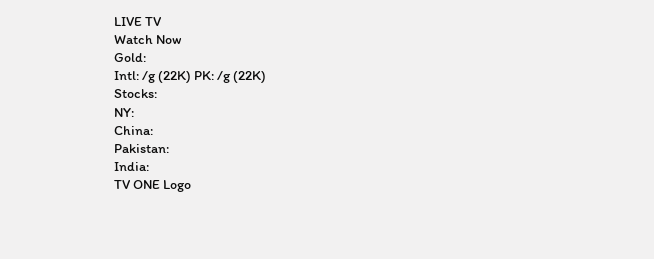LIVE TV
Watch Now
Gold:
Intl: /g (22K) PK: /g (22K)
Stocks:
NY:
China:
Pakistan:
India:
TV ONE Logo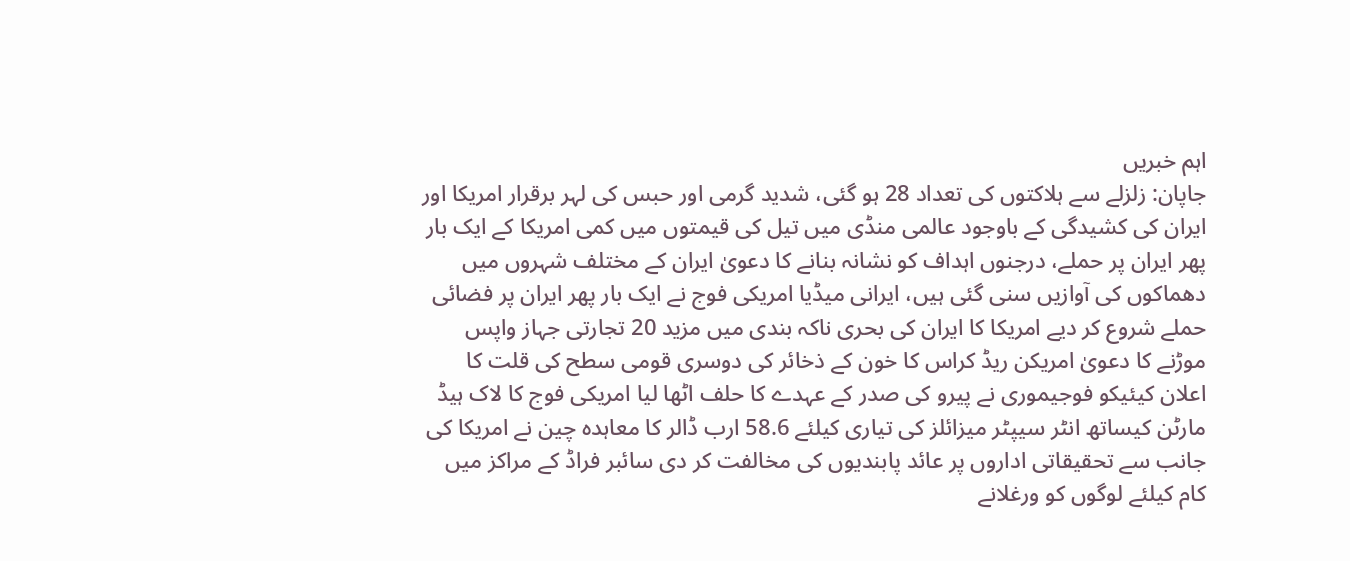اہم خبریں
جاپان: زلزلے سے ہلاکتوں کی تعداد 28 ہو گئی، شدید گرمی اور حبس کی لہر برقرار امریکا اور ایران کی کشیدگی کے باوجود عالمی منڈی میں تیل کی قیمتوں میں کمی امریکا کے ایک بار پھر ایران پر حملے، درجنوں اہداف کو نشانہ بنانے کا دعویٰ ایران کے مختلف شہروں میں دھماکوں کی آوازیں سنی گئی ہیں، ایرانی میڈیا امریکی فوج نے ایک بار پھر ایران پر فضائی حملے شروع کر دیے امریکا کا ایران کی بحری ناکہ بندی میں مزید 20 تجارتی جہاز واپس موڑنے کا دعویٰ امریکن ریڈ کراس کا خون کے ذخائر کی دوسری قومی سطح کی قلت کا اعلان کیئیکو فوجیموری نے پیرو کی صدر کے عہدے کا حلف اٹھا لیا امریکی فوج کا لاک ہیڈ مارٹن کیساتھ انٹر سیپٹر میزائلز کی تیاری کیلئے 58.6 ارب ڈالر کا معاہدہ چین نے امریکا کی جانب سے تحقیقاتی اداروں پر عائد پابندیوں کی مخالفت کر دی سائبر فراڈ کے مراکز میں کام کیلئے لوگوں کو ورغلانے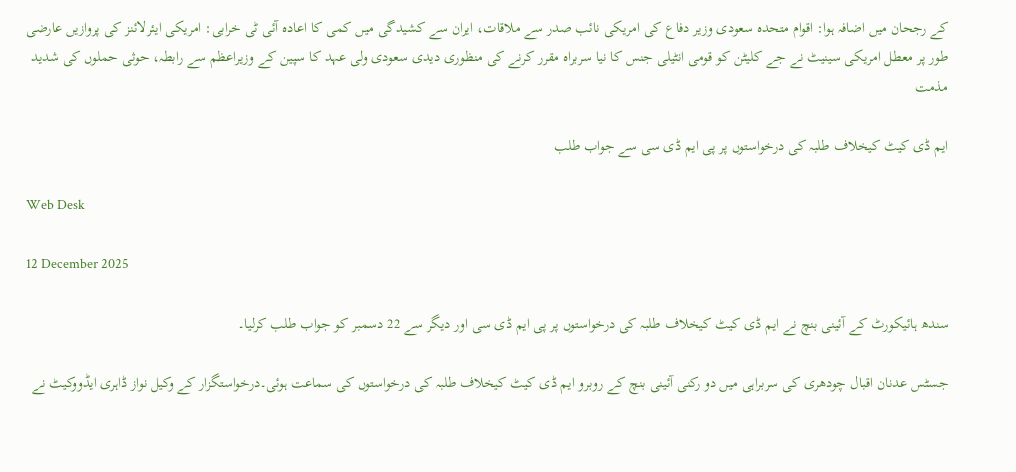کے رجحان میں اضافہ ہوا: اقوام متحدہ سعودی وزیر دفاع کی امریکی نائب صدر سے ملاقات، ایران سے کشیدگی میں کمی کا اعادہ آئی ٹی خرابی: امریکی ایئرلائنز کی پروازیں عارضی طور پر معطل امریکی سینیٹ نے جے کلیٹن کو قومی انٹیلی جنس کا نیا سربراہ مقرر کرنے کی منظوری دیدی سعودی ولی عہد کا سپین کے وزیراعظم سے رابطہ، حوثی حملوں کی شدید مذمت

ایم ڈی کیٹ کیخلاف طلبہ کی درخواستوں پر پی ایم ڈی سی سے جواب طلب

Web Desk

12 December 2025

سندھ ہائیکورٹ کے آئینی بنچ نے ایم ڈی کیٹ کیخلاف طلبہ کی درخواستوں پر پی ایم ڈی سی اور دیگر سے 22 دسمبر کو جواب طلب کرلیا۔

جسٹس عدنان اقبال چودھری کی سربراہی میں دو رکنی آئینی بنچ کے روبرو ایم ڈی کیٹ کیخلاف طلبہ کی درخواستوں کی سماعت ہوئی۔درخواستگزار کے وکیل نواز ڈاہری ایڈووکیٹ نے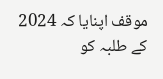موقف اپنایا کہ 2024 کے طلبہ کو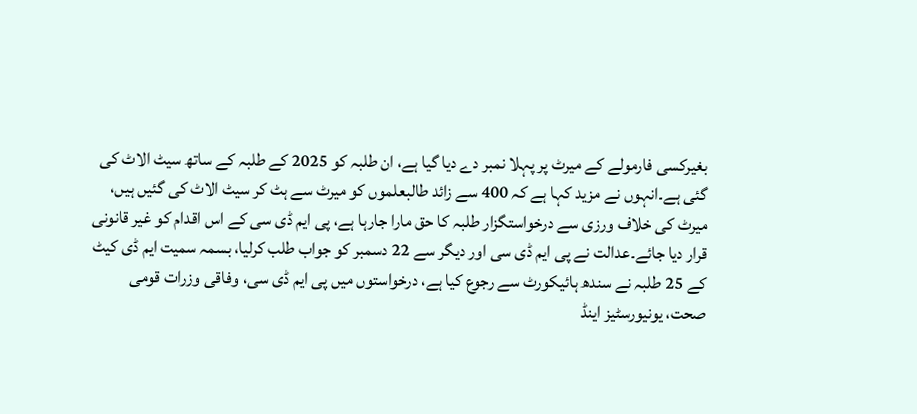بغیرکسی فارمولے کے میرٹ پر پہلا نمبر دے دیا گیا ہے، ان طلبہ کو 2025 کے طلبہ کے ساتھ سیٹ الاٹ کی گئی ہے۔انہوں نے مزید کہا ہے کہ 400 سے زائد طالبعلموں کو میرٹ سے ہٹ کر سیٹ الاٹ کی گئیں ہیں، میرٹ کی خلاف ورزی سے درخواستگزار طلبہ کا حق مارا جارہا ہے، پی ایم ڈی سی کے اس اقدام کو غیر قانونی قرار دیا جائے۔عدالت نے پی ایم ڈی سی اور دیگر سے 22 دسمبر کو جواب طلب کرلیا، بسمہ سمیت ایم ڈی کیٹ کے 25 طلبہ نے سندھ ہائیکورٹ سے رجوع کیا ہے، درخواستوں میں پی ایم ڈی سی، وفاقی وزرات قومی صحت، یونیورسٹیز اینڈ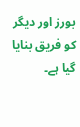بورز اور دیگر کو فریق بنایا گیا ہے۔